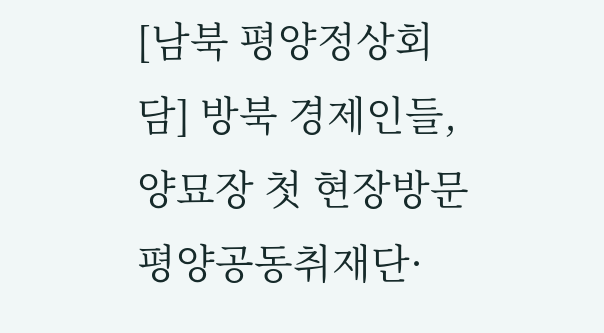[남북 평양정상회담] 방북 경제인들, 양묘장 첫 현장방문
평양공동취재단·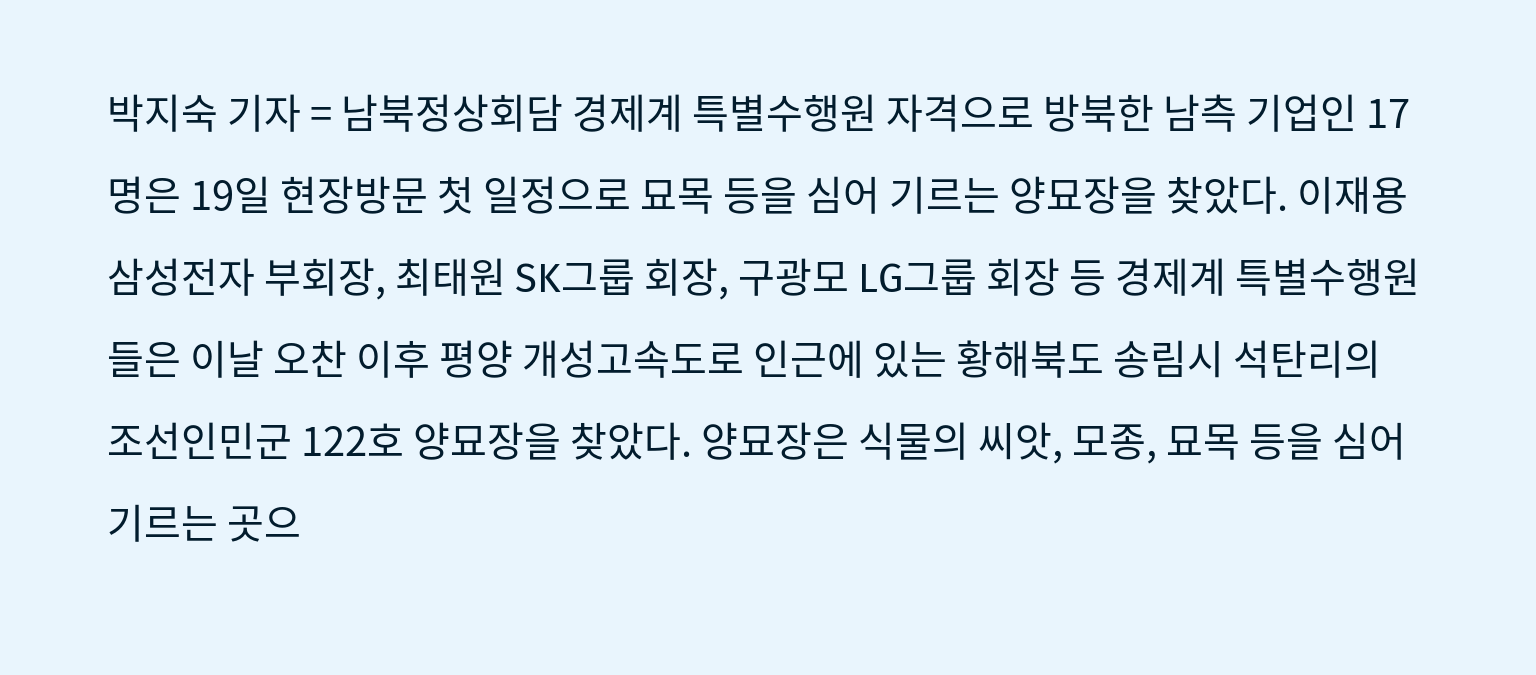박지숙 기자 = 남북정상회담 경제계 특별수행원 자격으로 방북한 남측 기업인 17명은 19일 현장방문 첫 일정으로 묘목 등을 심어 기르는 양묘장을 찾았다. 이재용 삼성전자 부회장, 최태원 SK그룹 회장, 구광모 LG그룹 회장 등 경제계 특별수행원들은 이날 오찬 이후 평양 개성고속도로 인근에 있는 황해북도 송림시 석탄리의 조선인민군 122호 양묘장을 찾았다. 양묘장은 식물의 씨앗, 모종, 묘목 등을 심어 기르는 곳으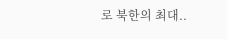로 북한의 최대..